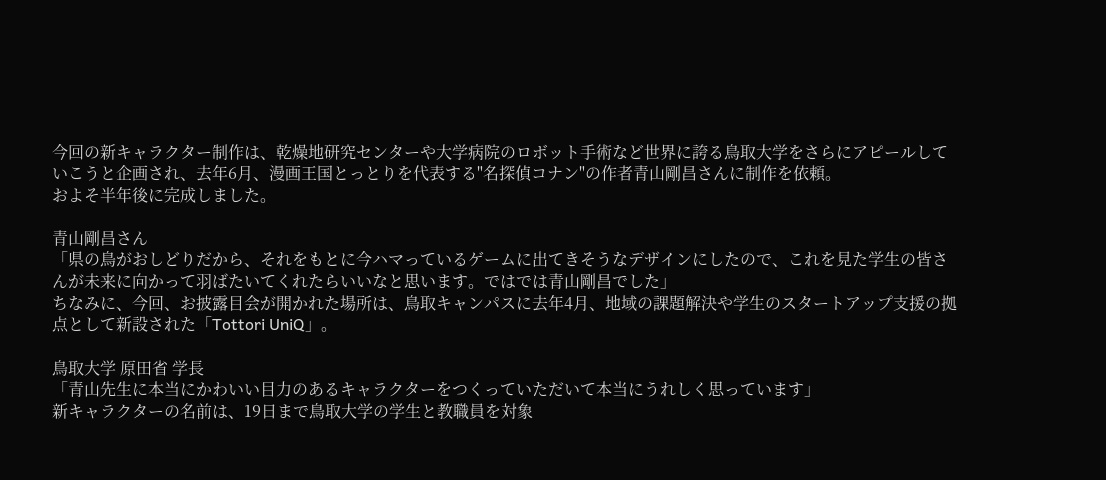今回の新キャラクター制作は、乾燥地研究センターや大学病院のロボット手術など世界に誇る鳥取大学をさらにアピールしていこうと企画され、去年6月、漫画王国とっとりを代表する"名探偵コナン"の作者青山剛昌さんに制作を依頼。
およそ半年後に完成しました。

青山剛昌さん
「県の鳥がおしどりだから、それをもとに今ハマっているゲームに出てきそうなデザインにしたので、これを見た学生の皆さんが未来に向かって羽ばたいてくれたらいいなと思います。ではでは青山剛昌でした」
ちなみに、今回、お披露目会が開かれた場所は、鳥取キャンパスに去年4月、地域の課題解決や学生のスタートアップ支援の拠点として新設された「Tottori UniQ」。

鳥取大学 原田省 学長
「青山先生に本当にかわいい目力のあるキャラクターをつくっていただいて本当にうれしく思っています」
新キャラクターの名前は、19日まで鳥取大学の学生と教職員を対象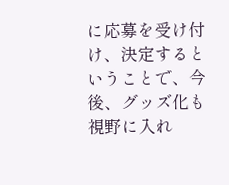に応募を受け付け、決定するということで、今後、グッズ化も視野に入れ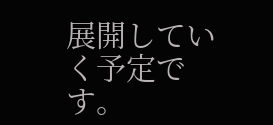展開していく予定です。